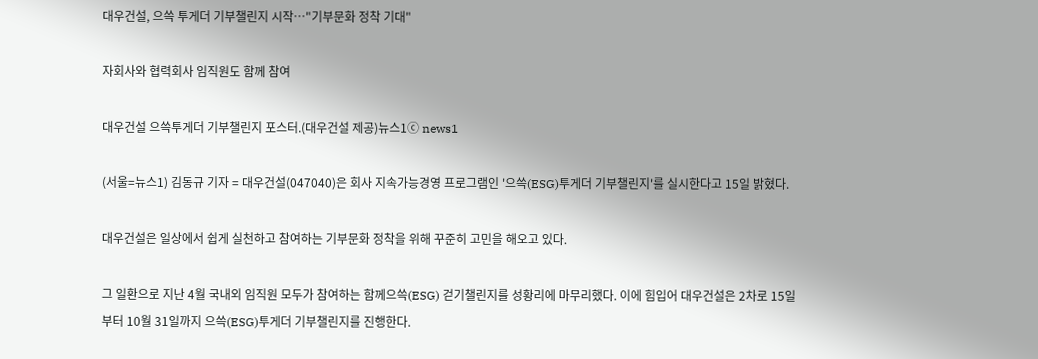대우건설, 으쓱 투게더 기부챌린지 시작…"기부문화 정착 기대"

자회사와 협력회사 임직원도 함께 참여

대우건설 으쓱투게더 기부챌린지 포스터.(대우건설 제공)뉴스1ⓒ news1

(서울=뉴스1) 김동규 기자 = 대우건설(047040)은 회사 지속가능경영 프로그램인 '으쓱(ESG)투게더 기부챌린지'를 실시한다고 15일 밝혔다.

대우건설은 일상에서 쉽게 실천하고 참여하는 기부문화 정착을 위해 꾸준히 고민을 해오고 있다.

그 일환으로 지난 4월 국내외 임직원 모두가 참여하는 함께으쓱(ESG) 걷기챌린지를 성황리에 마무리했다. 이에 힘입어 대우건설은 2차로 15일부터 10월 31일까지 으쓱(ESG)투게더 기부챌린지를 진행한다.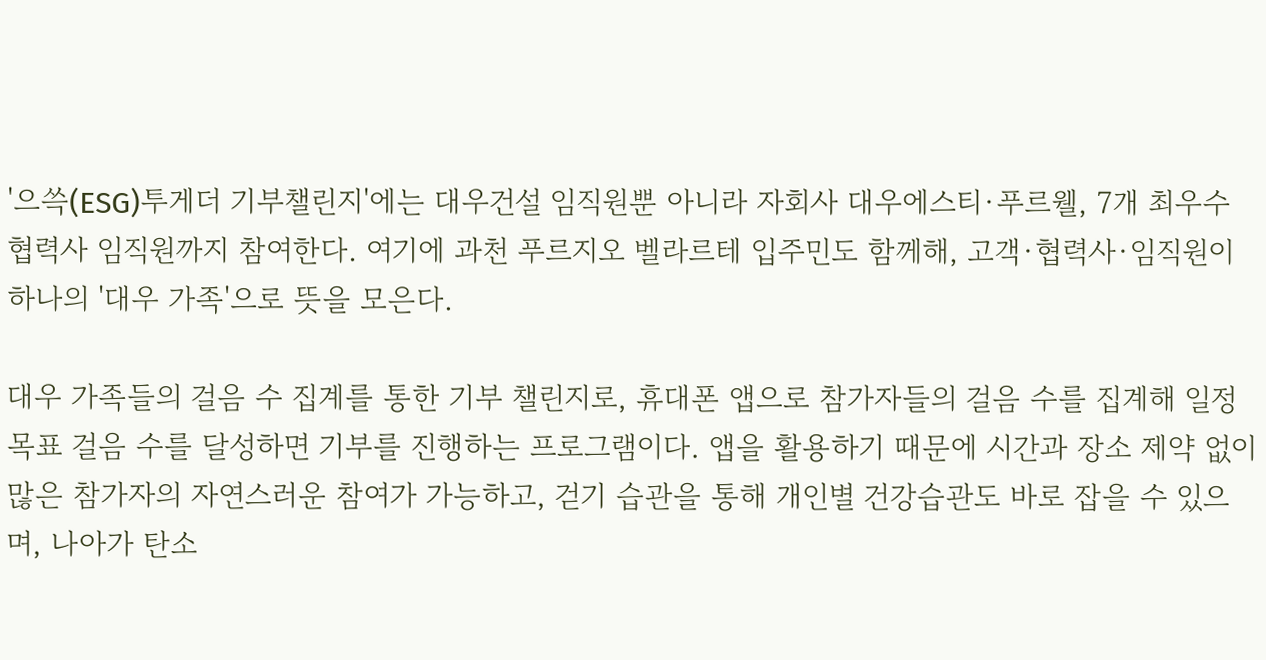'으쓱(ESG)투게더 기부챌린지'에는 대우건설 임직원뿐 아니라 자회사 대우에스티·푸르웰, 7개 최우수 협력사 임직원까지 참여한다. 여기에 과천 푸르지오 벨라르테 입주민도 함께해, 고객·협력사·임직원이 하나의 '대우 가족'으로 뜻을 모은다.

대우 가족들의 걸음 수 집계를 통한 기부 챌린지로, 휴대폰 앱으로 참가자들의 걸음 수를 집계해 일정 목표 걸음 수를 달성하면 기부를 진행하는 프로그램이다. 앱을 활용하기 때문에 시간과 장소 제약 없이 많은 참가자의 자연스러운 참여가 가능하고, 걷기 습관을 통해 개인별 건강습관도 바로 잡을 수 있으며, 나아가 탄소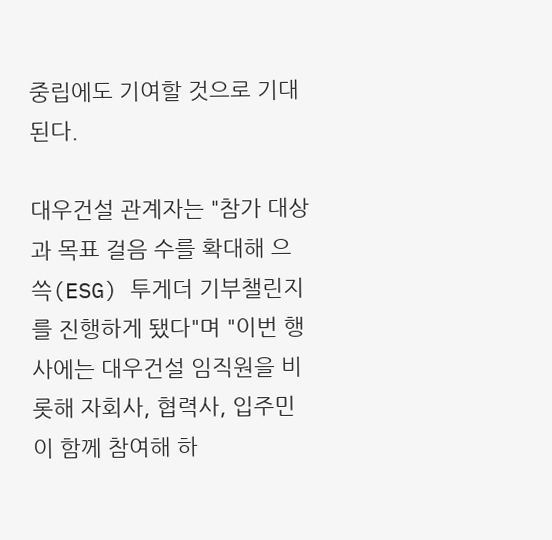중립에도 기여할 것으로 기대된다.

대우건설 관계자는 "참가 대상과 목표 걸음 수를 확대해 으쓱(ESG) 투게더 기부챌린지를 진행하게 됐다"며 "이번 행사에는 대우건설 임직원을 비롯해 자회사, 협력사, 입주민이 함께 참여해 하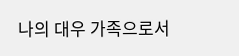나의 대우 가족으로서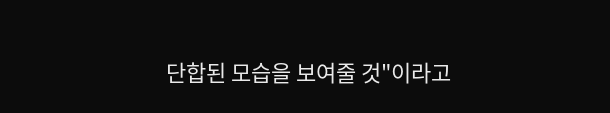단합된 모습을 보여줄 것"이라고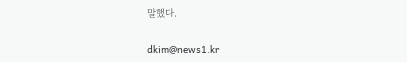말했다.

dkim@news1.kr